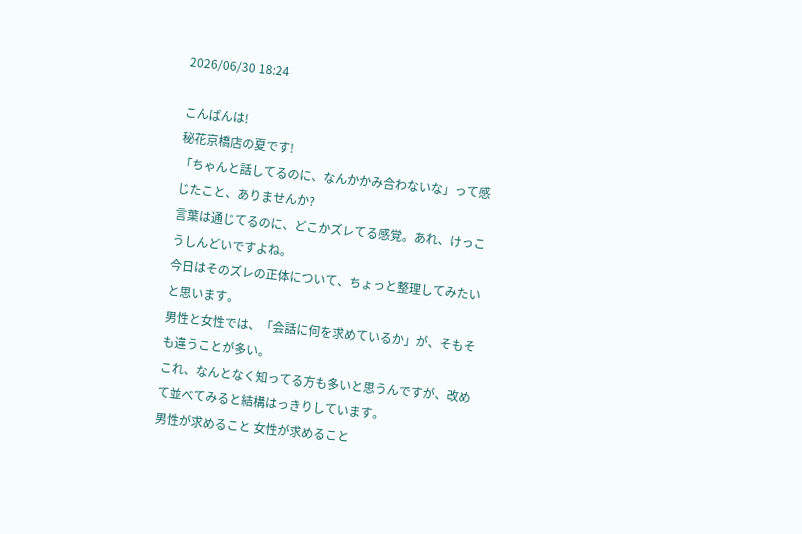2026/06/30 18:24

こんばんは!
秘花京橋店の夏です!
「ちゃんと話してるのに、なんかかみ合わないな」って感じたこと、ありませんか?
言葉は通じてるのに、どこかズレてる感覚。あれ、けっこうしんどいですよね。
今日はそのズレの正体について、ちょっと整理してみたいと思います。
男性と女性では、「会話に何を求めているか」が、そもそも違うことが多い。
これ、なんとなく知ってる方も多いと思うんですが、改めて並べてみると結構はっきりしています。
男性が求めること 女性が求めること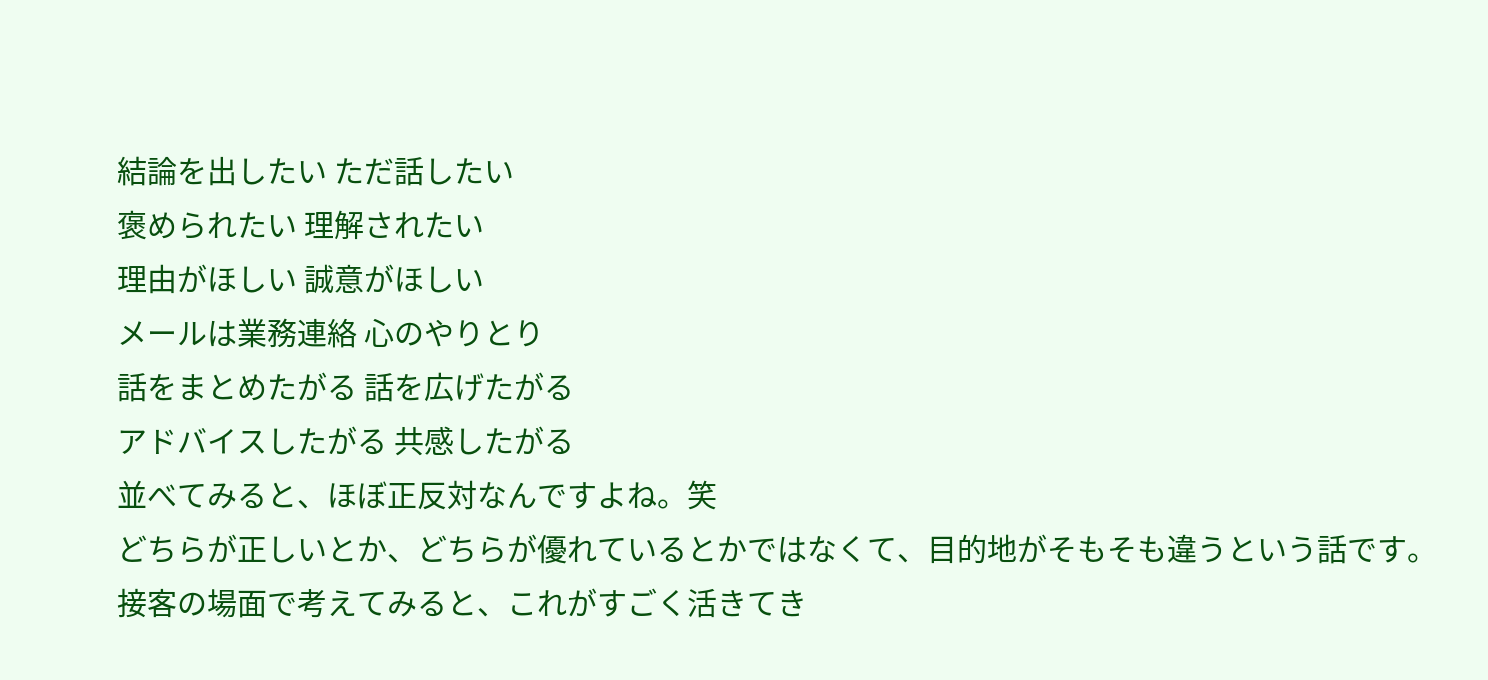結論を出したい ただ話したい
褒められたい 理解されたい
理由がほしい 誠意がほしい
メールは業務連絡 心のやりとり
話をまとめたがる 話を広げたがる
アドバイスしたがる 共感したがる
並べてみると、ほぼ正反対なんですよね。笑
どちらが正しいとか、どちらが優れているとかではなくて、目的地がそもそも違うという話です。
接客の場面で考えてみると、これがすごく活きてき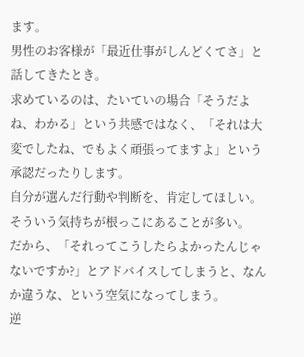ます。
男性のお客様が「最近仕事がしんどくてさ」と話してきたとき。
求めているのは、たいていの場合「そうだよね、わかる」という共感ではなく、「それは大変でしたね、でもよく頑張ってますよ」という承認だったりします。
自分が選んだ行動や判断を、肯定してほしい。そういう気持ちが根っこにあることが多い。
だから、「それってこうしたらよかったんじゃないですか?」とアドバイスしてしまうと、なんか違うな、という空気になってしまう。
逆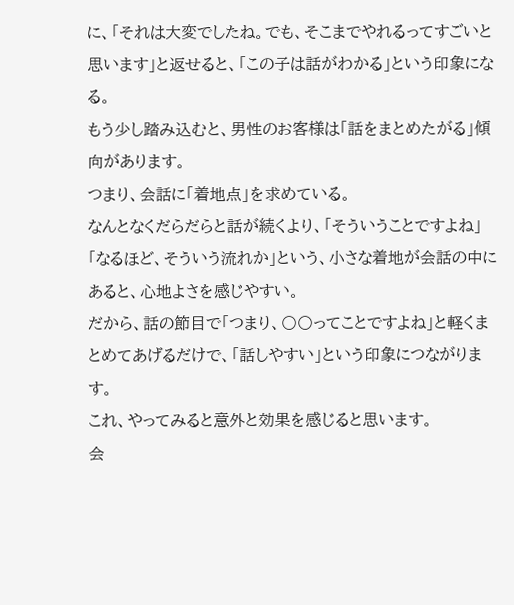に、「それは大変でしたね。でも、そこまでやれるってすごいと思います」と返せると、「この子は話がわかる」という印象になる。
もう少し踏み込むと、男性のお客様は「話をまとめたがる」傾向があります。
つまり、会話に「着地点」を求めている。
なんとなくだらだらと話が続くより、「そういうことですよね」「なるほど、そういう流れか」という、小さな着地が会話の中にあると、心地よさを感じやすい。
だから、話の節目で「つまり、〇〇ってことですよね」と軽くまとめてあげるだけで、「話しやすい」という印象につながります。
これ、やってみると意外と効果を感じると思います。
会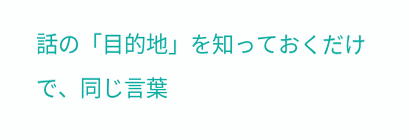話の「目的地」を知っておくだけで、同じ言葉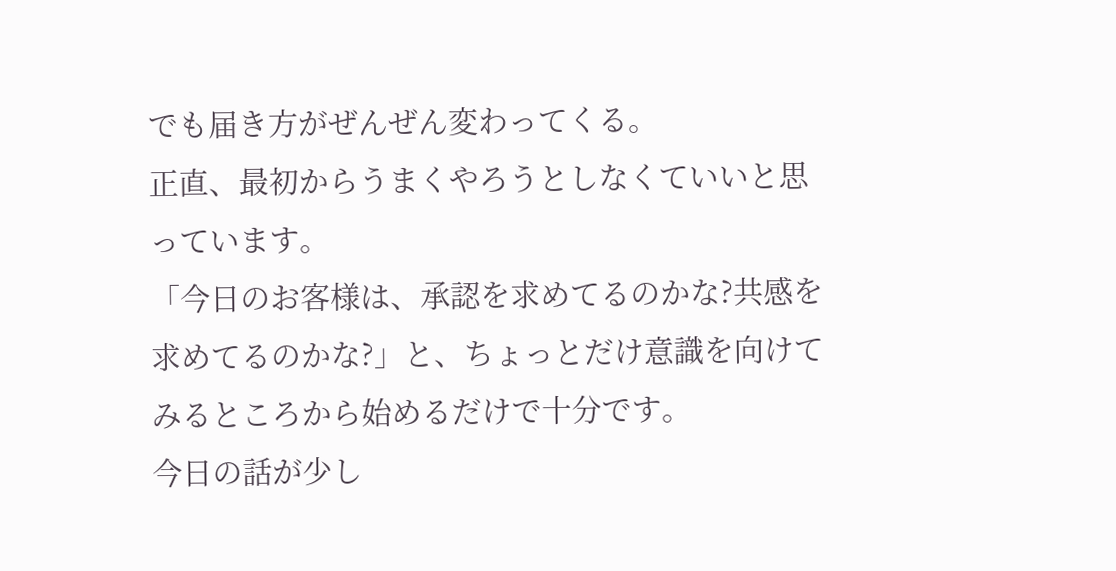でも届き方がぜんぜん変わってくる。
正直、最初からうまくやろうとしなくていいと思っています。
「今日のお客様は、承認を求めてるのかな?共感を求めてるのかな?」と、ちょっとだけ意識を向けてみるところから始めるだけで十分です。
今日の話が少し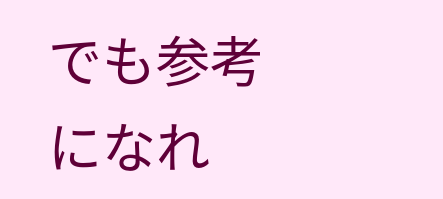でも参考になれ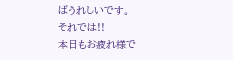ばうれしいです。
それでは!!
本日もお疲れ様で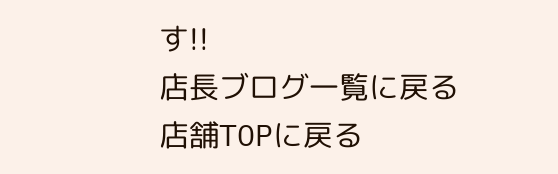す!!
店長ブログ一覧に戻る
店舗TOPに戻る